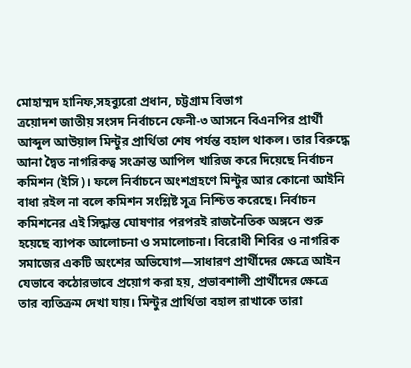মোহাম্মদ হানিফ,সহব্যুরো প্রধান, চট্টগ্রাম বিভাগ
ত্রয়োদশ জাতীয় সংসদ নির্বাচনে ফেনী-৩ আসনে বিএনপির প্রার্থী আব্দুল আউয়াল মিন্টুর প্রার্থিতা শেষ পর্যন্ত বহাল থাকল। তার বিরুদ্ধে আনা দ্বৈত নাগরিকত্ব সংক্রান্ত আপিল খারিজ করে দিয়েছে নির্বাচন কমিশন (ইসি)। ফলে নির্বাচনে অংশগ্রহণে মিন্টুর আর কোনো আইনি বাধা রইল না বলে কমিশন সংশ্লিষ্ট সূত্র নিশ্চিত করেছে। নির্বাচন কমিশনের এই সিদ্ধান্ত ঘোষণার পরপরই রাজনৈতিক অঙ্গনে শুরু হয়েছে ব্যাপক আলোচনা ও সমালোচনা। বিরোধী শিবির ও নাগরিক সমাজের একটি অংশের অভিযোগ—সাধারণ প্রার্থীদের ক্ষেত্রে আইন যেভাবে কঠোরভাবে প্রয়োগ করা হয়, প্রভাবশালী প্রার্থীদের ক্ষেত্রে তার ব্যতিক্রম দেখা যায়। মিন্টুর প্রার্থিতা বহাল রাখাকে তারা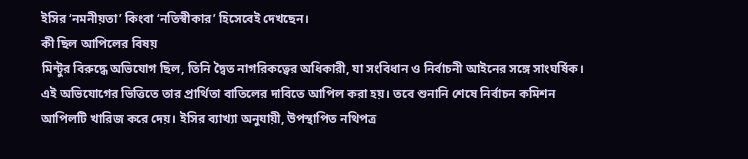ইসির ‘নমনীয়তা’ কিংবা ‘নতিস্বীকার’ হিসেবেই দেখছেন।
কী ছিল আপিলের বিষয়
মিন্টুর বিরুদ্ধে অভিযোগ ছিল, তিনি দ্বৈত নাগরিকত্বের অধিকারী, যা সংবিধান ও নির্বাচনী আইনের সঙ্গে সাংঘর্ষিক। এই অভিযোগের ভিত্তিতে তার প্রার্থিতা বাতিলের দাবিতে আপিল করা হয়। তবে শুনানি শেষে নির্বাচন কমিশন আপিলটি খারিজ করে দেয়। ইসির ব্যাখ্যা অনুযায়ী, উপস্থাপিত নথিপত্র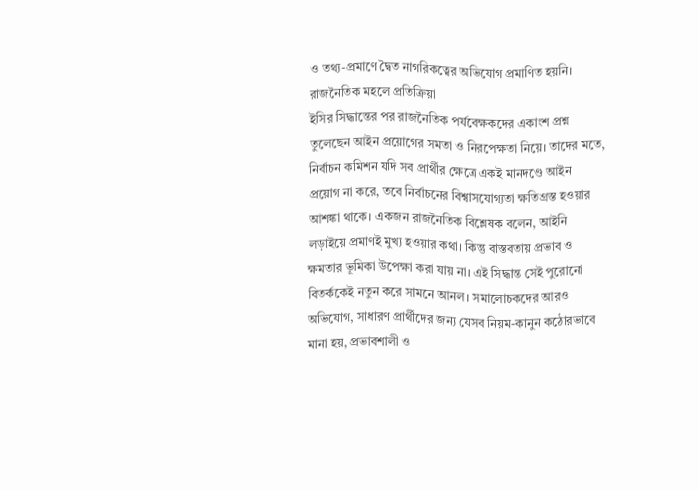ও তথ্য-প্রমাণে দ্বৈত নাগরিকত্বের অভিযোগ প্রমাণিত হয়নি।
রাজনৈতিক মহলে প্রতিক্রিয়া
ইসির সিদ্ধান্তের পর রাজনৈতিক পর্যবেক্ষকদের একাংশ প্রশ্ন তুলেছেন আইন প্রয়োগের সমতা ও নিরপেক্ষতা নিয়ে। তাদের মতে, নির্বাচন কমিশন যদি সব প্রার্থীর ক্ষেত্রে একই মানদণ্ডে আইন প্রয়োগ না করে, তবে নির্বাচনের বিশ্বাসযোগ্যতা ক্ষতিগ্রস্ত হওয়ার আশঙ্কা থাকে। একজন রাজনৈতিক বিশ্লেষক বলেন, আইনি লড়াইয়ে প্রমাণই মুখ্য হওয়ার কথা। কিন্তু বাস্তবতায় প্রভাব ও ক্ষমতার ভূমিকা উপেক্ষা করা যায় না। এই সিদ্ধান্ত সেই পুরোনো বিতর্ককেই নতুন করে সামনে আনল। সমালোচকদের আরও অভিযোগ, সাধারণ প্রার্থীদের জন্য যেসব নিয়ম-কানুন কঠোরভাবে মানা হয়, প্রভাবশালী ও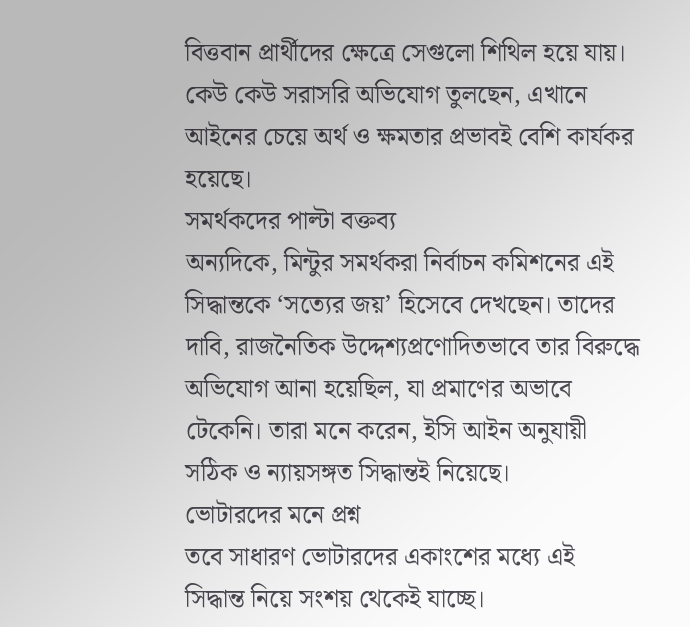বিত্তবান প্রার্থীদের ক্ষেত্রে সেগুলো শিথিল হয়ে যায়। কেউ কেউ সরাসরি অভিযোগ তুলছেন, এখানে আইনের চেয়ে অর্থ ও ক্ষমতার প্রভাবই বেশি কার্যকর হয়েছে।
সমর্থকদের পাল্টা বক্তব্য
অন্যদিকে, মিন্টুর সমর্থকরা নির্বাচন কমিশনের এই সিদ্ধান্তকে ‘সত্যের জয়’ হিসেবে দেখছেন। তাদের দাবি, রাজনৈতিক উদ্দেশ্যপ্রণোদিতভাবে তার বিরুদ্ধে অভিযোগ আনা হয়েছিল, যা প্রমাণের অভাবে টেকেনি। তারা মনে করেন, ইসি আইন অনুযায়ী সঠিক ও ন্যায়সঙ্গত সিদ্ধান্তই নিয়েছে।
ভোটারদের মনে প্রশ্ন
তবে সাধারণ ভোটারদের একাংশের মধ্যে এই সিদ্ধান্ত নিয়ে সংশয় থেকেই যাচ্ছে।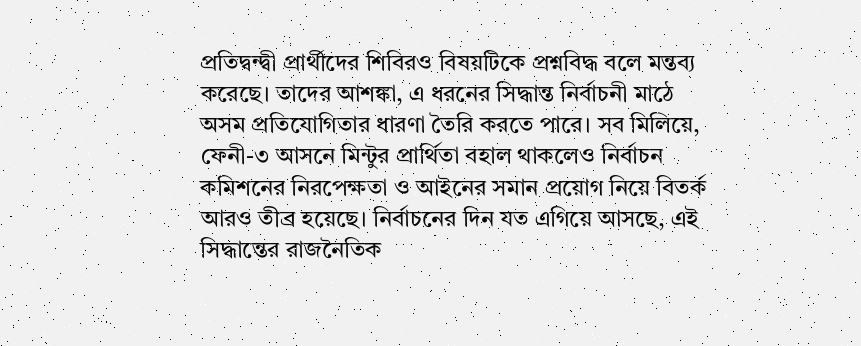প্রতিদ্বন্দ্বী প্রার্থীদের শিবিরও বিষয়টিকে প্রশ্নবিদ্ধ বলে মন্তব্য করেছে। তাদের আশঙ্কা, এ ধরনের সিদ্ধান্ত নির্বাচনী মাঠে অসম প্রতিযোগিতার ধারণা তৈরি করতে পারে। সব মিলিয়ে, ফেনী-৩ আসনে মিন্টুর প্রার্থিতা বহাল থাকলেও নির্বাচন কমিশনের নিরপেক্ষতা ও আইনের সমান প্রয়োগ নিয়ে বিতর্ক আরও তীব্র হয়েছে। নির্বাচনের দিন যত এগিয়ে আসছে, এই সিদ্ধান্তের রাজনৈতিক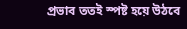প্রভাব ততই স্পষ্ট হয়ে উঠবে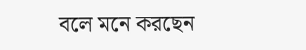বলে মনে করছেন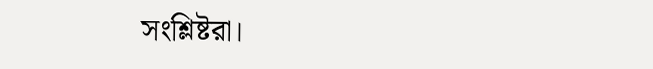সংশ্লিষ্টরা।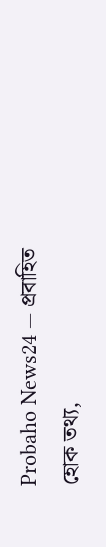Probaho News24 — প্রবাহিত হোক তথ্য,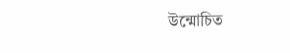উন্মোচিত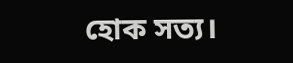হোক সত্য।